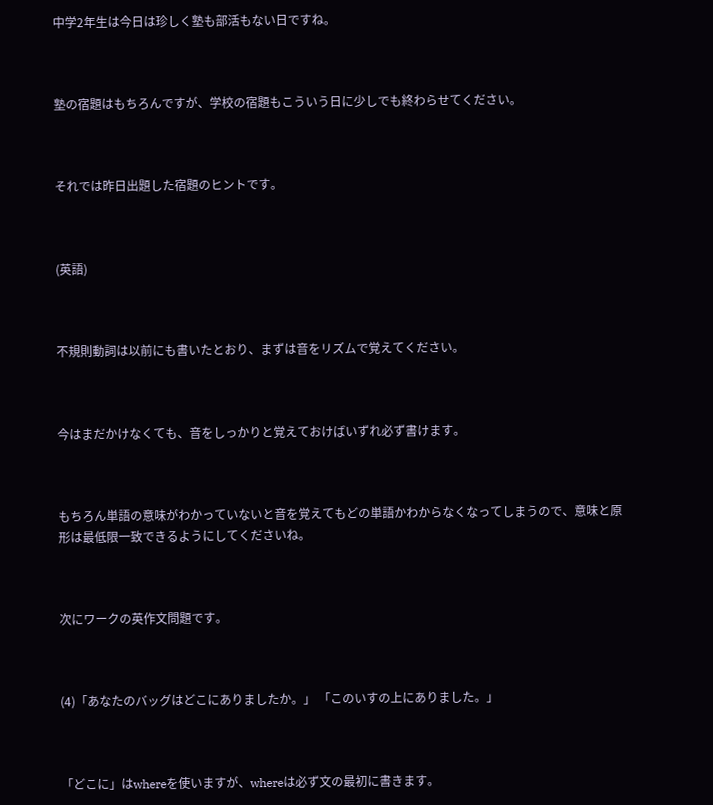中学2年生は今日は珍しく塾も部活もない日ですね。



塾の宿題はもちろんですが、学校の宿題もこういう日に少しでも終わらせてください。



それでは昨日出題した宿題のヒントです。



(英語)



不規則動詞は以前にも書いたとおり、まずは音をリズムで覚えてください。



今はまだかけなくても、音をしっかりと覚えておけばいずれ必ず書けます。



もちろん単語の意味がわかっていないと音を覚えてもどの単語かわからなくなってしまうので、意味と原形は最低限一致できるようにしてくださいね。



次にワークの英作文問題です。



(4)「あなたのバッグはどこにありましたか。」 「このいすの上にありました。」



「どこに」はwhereを使いますが、whereは必ず文の最初に書きます。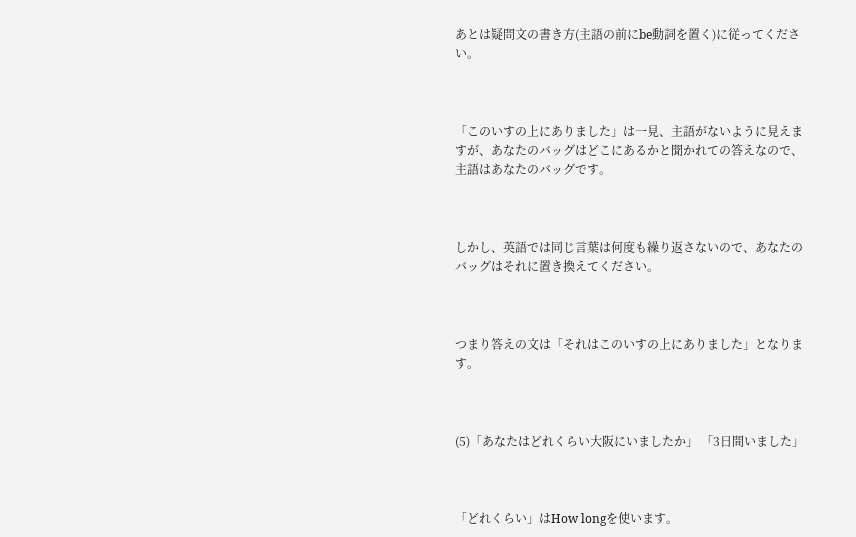あとは疑問文の書き方(主語の前にbe動詞を置く)に従ってください。



「このいすの上にありました」は一見、主語がないように見えますが、あなたのバッグはどこにあるかと聞かれての答えなので、主語はあなたのバッグです。



しかし、英語では同じ言葉は何度も繰り返さないので、あなたのバッグはそれに置き換えてください。



つまり答えの文は「それはこのいすの上にありました」となります。



(5)「あなたはどれくらい大阪にいましたか」 「3日間いました」



「どれくらい」はHow longを使います。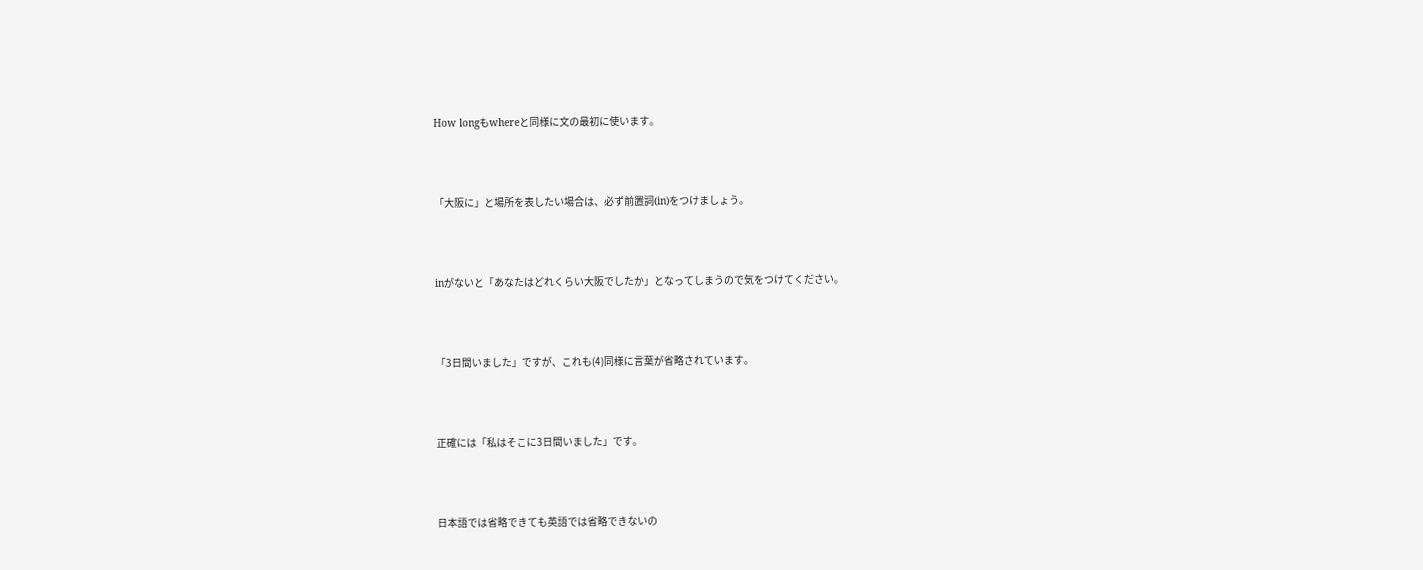How longもwhereと同様に文の最初に使います。



「大阪に」と場所を表したい場合は、必ず前置詞(in)をつけましょう。



inがないと「あなたはどれくらい大阪でしたか」となってしまうので気をつけてください。



「3日間いました」ですが、これも(4)同様に言葉が省略されています。



正確には「私はそこに3日間いました」です。



日本語では省略できても英語では省略できないの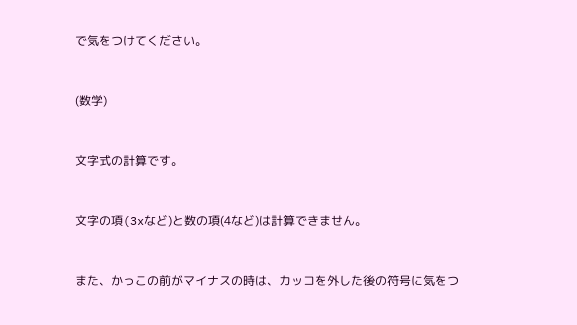で気をつけてください。



(数学)



文字式の計算です。



文字の項(3xなど)と数の項(4など)は計算できません。



また、かっこの前がマイナスの時は、カッコを外した後の符号に気をつ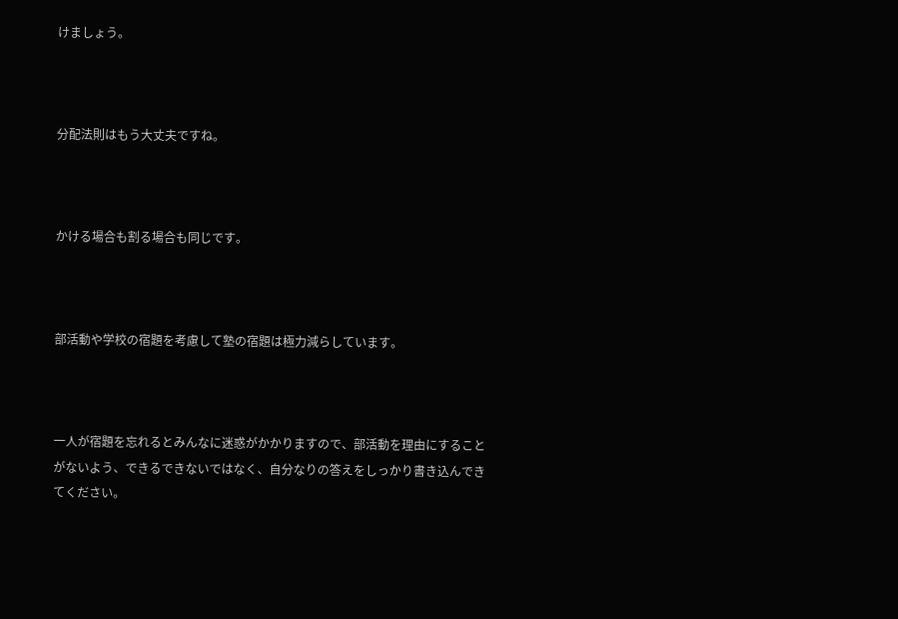けましょう。



分配法則はもう大丈夫ですね。



かける場合も割る場合も同じです。



部活動や学校の宿題を考慮して塾の宿題は極力減らしています。



一人が宿題を忘れるとみんなに迷惑がかかりますので、部活動を理由にすることがないよう、できるできないではなく、自分なりの答えをしっかり書き込んできてください。